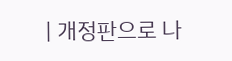| 개정판으로 나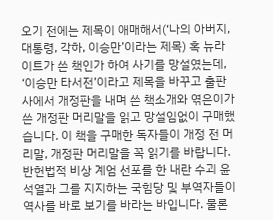오기 전에는 제목이 애매해서(‘나의 아버지, 대통령, 각하, 이승만’이라는 제목) 혹 뉴라이트가 쓴 책인가 하여 사기를 망설였는데, ‘이승만 타서전’이라고 제목을 바꾸고 출판사에서 개정판을 내며 쓴 책소개와 엮은이가 쓴 개정판 머리말을 읽고 망설임없이 구매했습니다. 이 책을 구매한 독자들이 개정 전 머리말, 개정판 머리말을 꼭 읽기를 바랍니다. 반헌법적 비상 계엄 선포를 한 내란 수괴 윤석열과 그를 지지하는 국힘당 및 부역자들이 역사를 바로 보기를 바라는 바입니다. 물론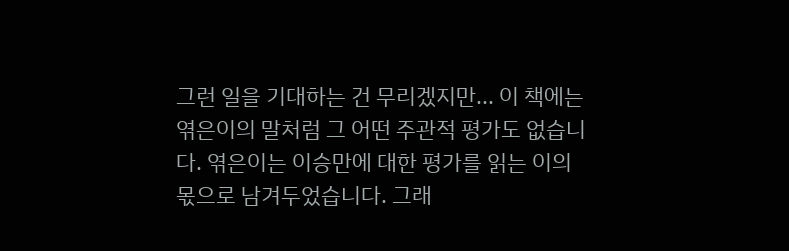그런 일을 기대하는 건 무리겠지만... 이 책에는 엮은이의 말처럼 그 어떤 주관적 평가도 없습니다. 엮은이는 이승만에 대한 평가를 읽는 이의 몫으로 남겨두었습니다. 그래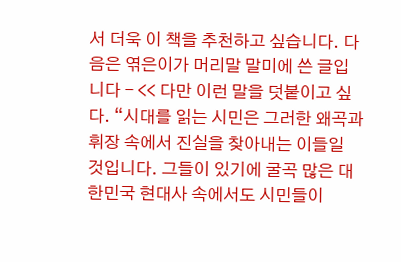서 더욱 이 책을 추천하고 싶습니다. 다음은 엮은이가 머리말 말미에 쓴 글입니다 - << 다만 이런 말을 덧붙이고 싶다. “시대를 읽는 시민은 그러한 왜곡과 휘장 속에서 진실을 찾아내는 이들일 것입니다. 그들이 있기에 굴곡 많은 대한민국 현대사 속에서도 시민들이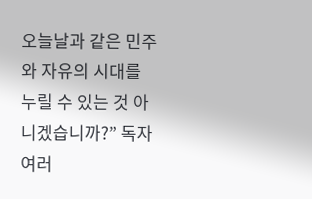오늘날과 같은 민주와 자유의 시대를 누릴 수 있는 것 아니겠습니까?” 독자 여러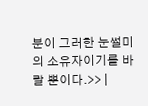분이 그러한 눈썰미의 소유자이기를 바랄 뿐이다.>> |